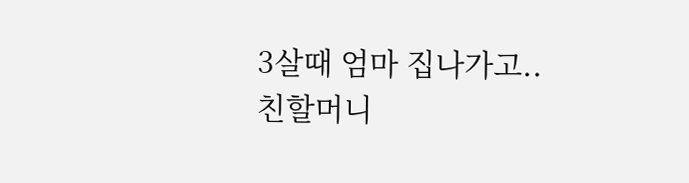3살때 엄마 집나가고..
친할머니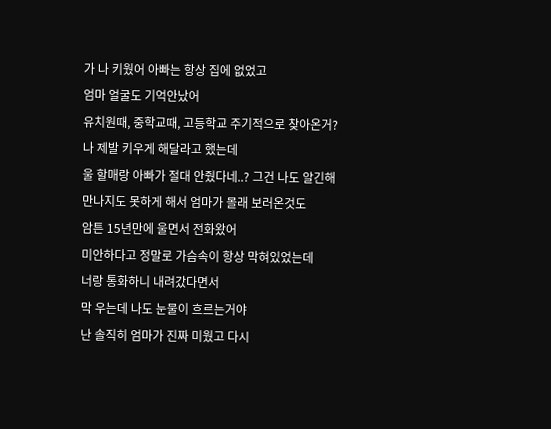가 나 키웠어 아빠는 항상 집에 없었고
엄마 얼굴도 기억안났어
유치원때, 중학교때, 고등학교 주기적으로 찾아온거?
나 제발 키우게 해달라고 했는데
울 할매랑 아빠가 절대 안줬다네..? 그건 나도 알긴해
만나지도 못하게 해서 엄마가 몰래 보러온것도
암튼 15년만에 울면서 전화왔어
미안하다고 정말로 가슴속이 항상 막혀있었는데
너랑 통화하니 내려갔다면서
막 우는데 나도 눈물이 흐르는거야
난 솔직히 엄마가 진짜 미웠고 다시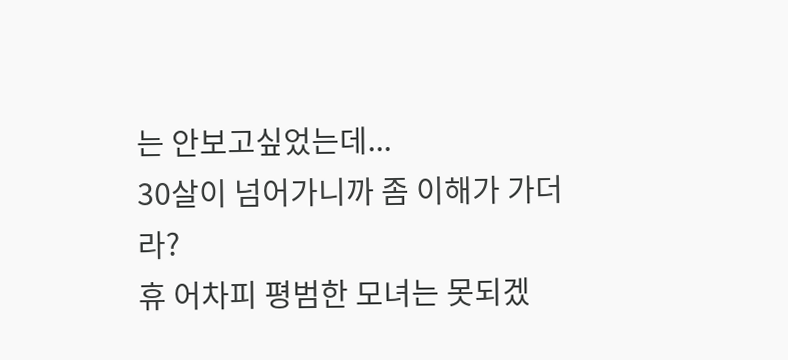는 안보고싶었는데...
30살이 넘어가니까 좀 이해가 가더라?
휴 어차피 평범한 모녀는 못되겠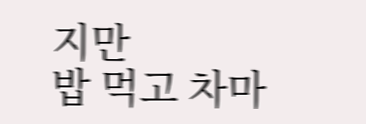지만
밥 먹고 차마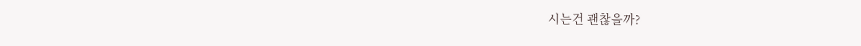시는건 괜찮을까?